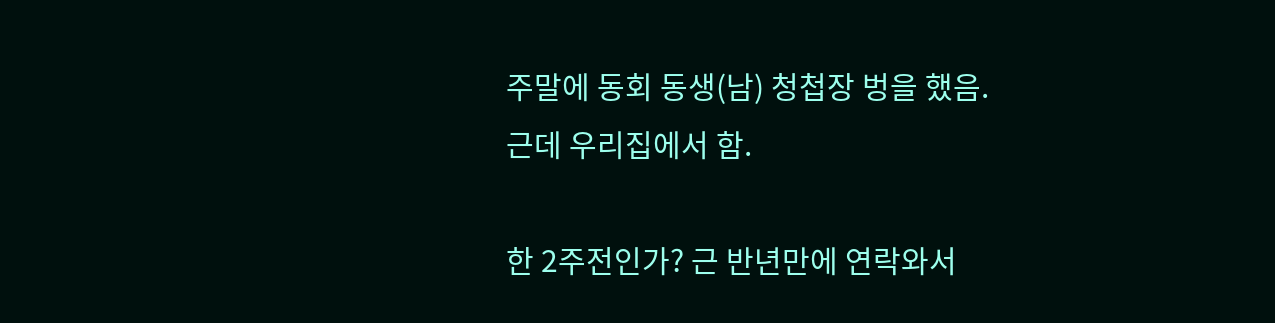주말에 동회 동생(남) 청첩장 벙을 했음.
근데 우리집에서 함.

한 2주전인가? 근 반년만에 연락와서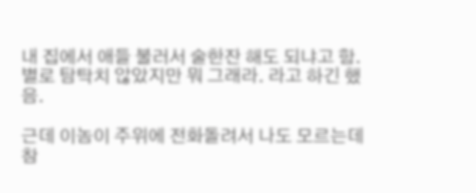내 집에서 애들 불러서 술한잔 해도 되냐고 함.
별로 탐탁치 않았지만 뭐 그래라. 라고 하긴 했음.

근데 이놈이 주위에 전화돌려서 나도 모르는데
참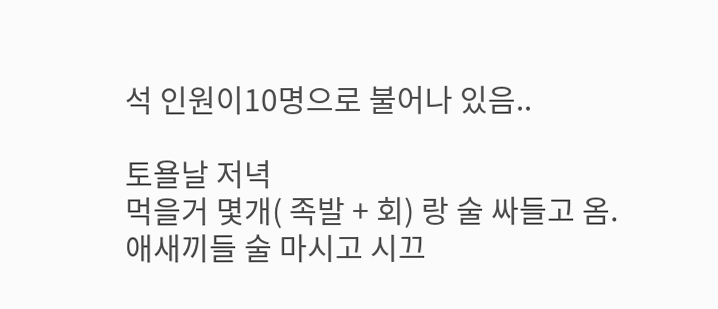석 인원이10명으로 불어나 있음..

토욜날 저녁
먹을거 몇개( 족발 + 회) 랑 술 싸들고 옴.
애새끼들 술 마시고 시끄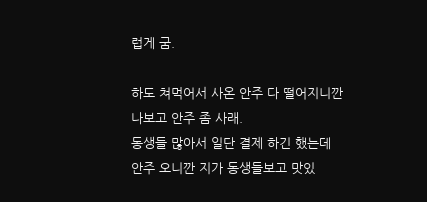럽게 굼.

하도 쳐먹어서 사온 안주 다 떨어지니깐
나보고 안주 좀 사래.
동생들 많아서 일단 결제 하긴 했는데
안주 오니깐 지가 동생들보고 맛있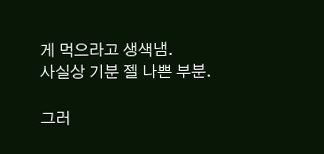게 먹으라고 생색냄.
사실상 기분 젤 나쁜 부분.

그러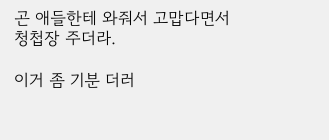곤 애들한테 와줘서 고맙다면서 청첩장 주더라.

이거 좀 기분 더러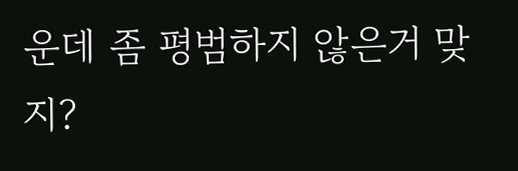운데 좀 평범하지 않은거 맞지?